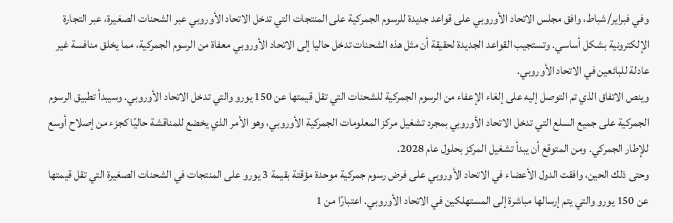وفي فبراير/شباط، وافق مجلس الاتحاد الأوروبي على قواعد جديدة للرسوم الجمركية على المنتجات التي تدخل الاتحاد الأوروبي عبر الشحنات الصغيرة، عبر التجارة الإلكترونية بشكل أساسي. وتستجيب القواعد الجديدة لحقيقة أن مثل هذه الشحنات تدخل حاليا إلى الاتحاد الأوروبي معفاة من الرسوم الجمركية، مما يخلق منافسة غير عادلة للبائعين في الاتحاد الأوروبي.
وينص الاتفاق الذي تم التوصل إليه على إلغاء الإعفاء من الرسوم الجمركية للشحنات التي تقل قيمتها عن 150 يورو والتي تدخل الاتحاد الأوروبي. وسيبدأ تطبيق الرسوم الجمركية على جميع السلع التي تدخل الاتحاد الأوروبي بمجرد تشغيل مركز المعلومات الجمركية الأوروبي، وهو الأمر الذي يخضع للمناقشة حاليًا كجزء من إصلاح أوسع للإطار الجمركي. ومن المتوقع أن يبدأ تشغيل المركز بحلول عام 2028.
وحتى ذلك الحين، وافقت الدول الأعضاء في الاتحاد الأوروبي على فرض رسوم جمركية موحدة مؤقتة بقيمة 3 يورو على المنتجات في الشحنات الصغيرة التي تقل قيمتها عن 150 يورو والتي يتم إرسالها مباشرة إلى المستهلكين في الاتحاد الأوروبي. اعتبارًا من 1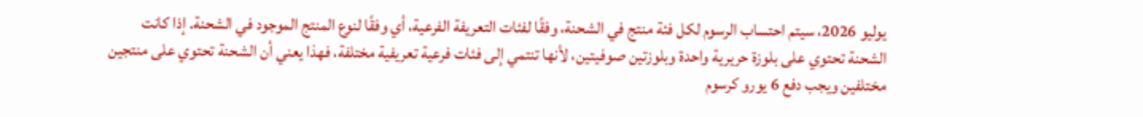يوليو 2026، سيتم احتساب الرسوم لكل فئة منتج في الشحنة، وفقًا لفئات التعريفة الفرعية، أي وفقًا لنوع المنتج الموجود في الشحنة. إذا كانت الشحنة تحتوي على بلوزة حريرية واحدة وبلوزتين صوفيتين، لأنها تنتمي إلى فئات فرعية تعريفية مختلفة، فهذا يعني أن الشحنة تحتوي على منتجين مختلفين ويجب دفع 6 يورو كرسوم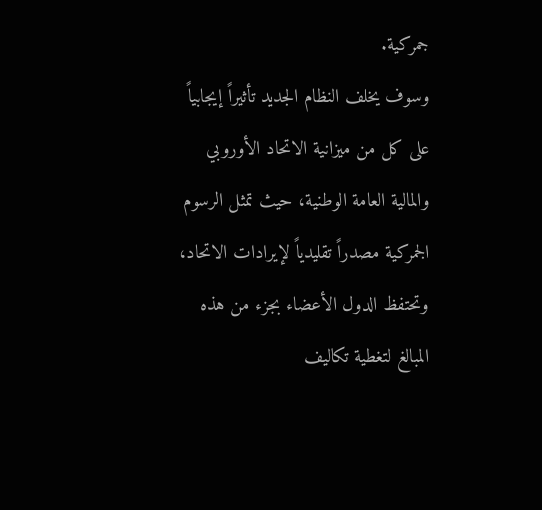جمركية.
وسوف يخلف النظام الجديد تأثيراً إيجابياً على كل من ميزانية الاتحاد الأوروبي والمالية العامة الوطنية، حيث تمثل الرسوم الجمركية مصدراً تقليدياً لإيرادات الاتحاد، وتحتفظ الدول الأعضاء بجزء من هذه المبالغ لتغطية تكاليف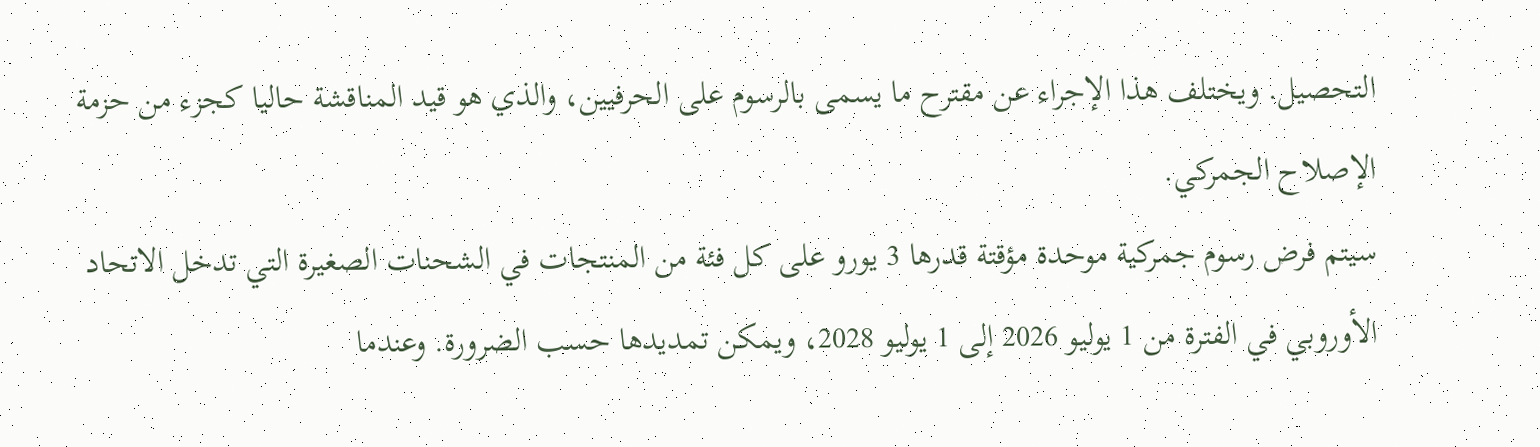التحصيل. ويختلف هذا الإجراء عن مقترح ما يسمى بالرسوم على الحرفيين، والذي هو قيد المناقشة حاليا كجزء من حزمة الإصلاح الجمركي.
سيتم فرض رسوم جمركية موحدة مؤقتة قدرها 3 يورو على كل فئة من المنتجات في الشحنات الصغيرة التي تدخل الاتحاد الأوروبي في الفترة من 1 يوليو 2026 إلى 1 يوليو 2028، ويمكن تمديدها حسب الضرورة. وعندما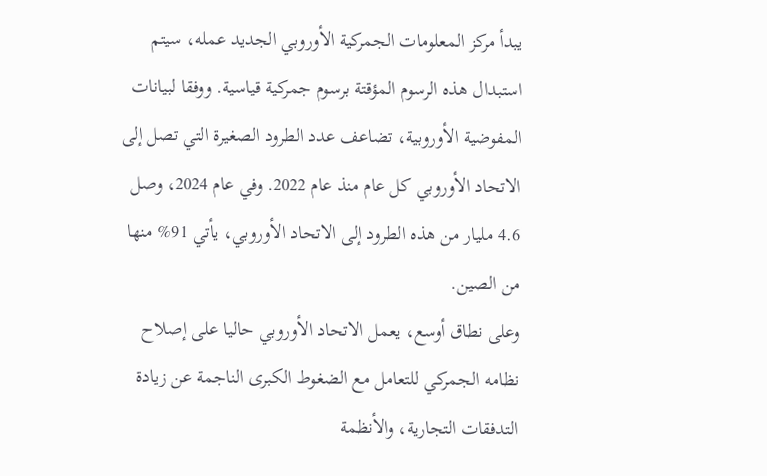يبدأ مركز المعلومات الجمركية الأوروبي الجديد عمله، سيتم استبدال هذه الرسوم المؤقتة برسوم جمركية قياسية. ووفقا لبيانات المفوضية الأوروبية، تضاعف عدد الطرود الصغيرة التي تصل إلى الاتحاد الأوروبي كل عام منذ عام 2022. وفي عام 2024، وصل 4.6 مليار من هذه الطرود إلى الاتحاد الأوروبي، يأتي 91% منها من الصين.
وعلى نطاق أوسع، يعمل الاتحاد الأوروبي حاليا على إصلاح نظامه الجمركي للتعامل مع الضغوط الكبرى الناجمة عن زيادة التدفقات التجارية، والأنظمة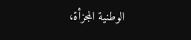الوطنية المجزأة،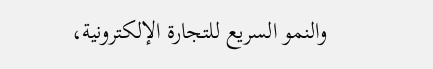والنمو السريع للتجارة الإلكترونية،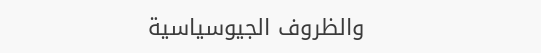والظروف الجيوسياسية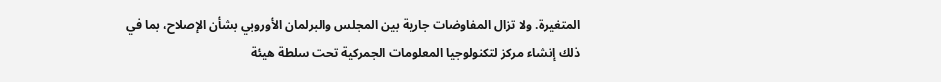المتغيرة. ولا تزال المفاوضات جارية بين المجلس والبرلمان الأوروبي بشأن الإصلاح، بما في ذلك إنشاء مركز لتكنولوجيا المعلومات الجمركية تحت سلطة هيئة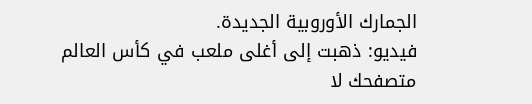الجمارك الأوروبية الجديدة.
فيديو: ذهبت إلى أغلى ملعب في كأس العالم
متصفحك لا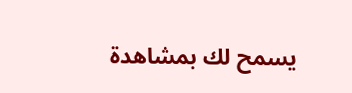يسمح لك بمشاهدة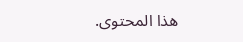هذا المحتوى.